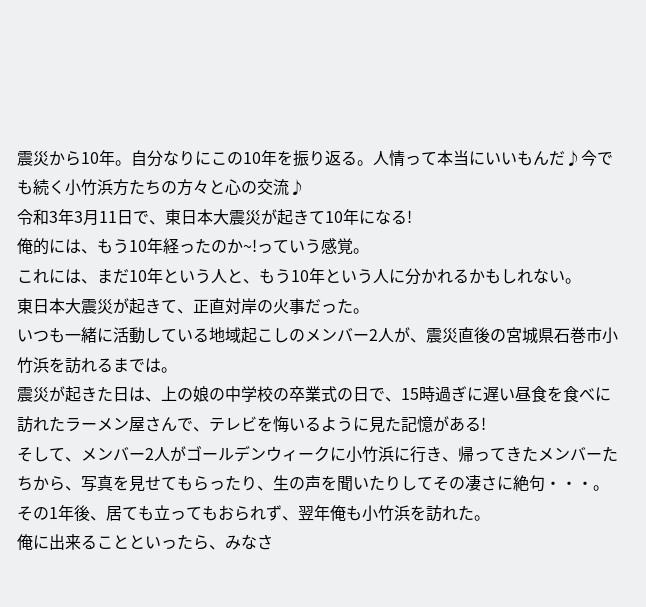震災から10年。自分なりにこの10年を振り返る。人情って本当にいいもんだ♪今でも続く小竹浜方たちの方々と心の交流♪
令和3年3月11日で、東日本大震災が起きて10年になる!
俺的には、もう10年経ったのか~!っていう感覚。
これには、まだ10年という人と、もう10年という人に分かれるかもしれない。
東日本大震災が起きて、正直対岸の火事だった。
いつも一緒に活動している地域起こしのメンバー2人が、震災直後の宮城県石巻市小竹浜を訪れるまでは。
震災が起きた日は、上の娘の中学校の卒業式の日で、15時過ぎに遅い昼食を食べに訪れたラーメン屋さんで、テレビを悔いるように見た記憶がある!
そして、メンバー2人がゴールデンウィークに小竹浜に行き、帰ってきたメンバーたちから、写真を見せてもらったり、生の声を聞いたりしてその凄さに絶句・・・。
その1年後、居ても立ってもおられず、翌年俺も小竹浜を訪れた。
俺に出来ることといったら、みなさ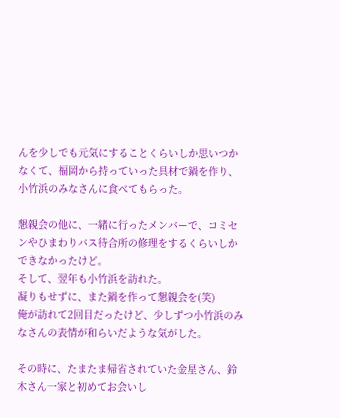んを少しでも元気にすることくらいしか思いつかなくて、福岡から持っていった具材で鍋を作り、小竹浜のみなさんに食べてもらった。

懇親会の他に、一緒に行ったメンバーで、コミセンやひまわりバス待合所の修理をするくらいしかできなかったけど。
そして、翌年も小竹浜を訪れた。
凝りもせずに、また鍋を作って懇親会を(笑)
俺が訪れて2回目だったけど、少しずつ小竹浜のみなさんの表情が和らいだような気がした。

その時に、たまたま帰省されていた金星さん、鈴木さん一家と初めてお会いし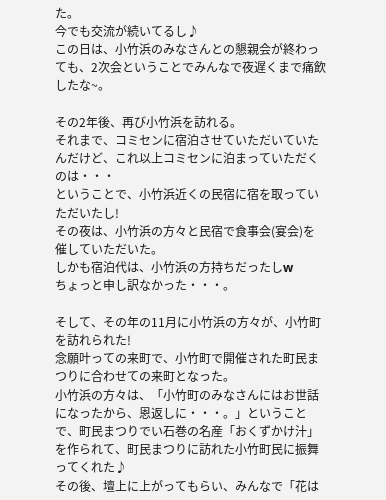た。
今でも交流が続いてるし♪
この日は、小竹浜のみなさんとの懇親会が終わっても、2次会ということでみんなで夜遅くまで痛飲したな~。

その2年後、再び小竹浜を訪れる。
それまで、コミセンに宿泊させていただいていたんだけど、これ以上コミセンに泊まっていただくのは・・・
ということで、小竹浜近くの民宿に宿を取っていただいたし!
その夜は、小竹浜の方々と民宿で食事会(宴会)を催していただいた。
しかも宿泊代は、小竹浜の方持ちだったしw
ちょっと申し訳なかった・・・。

そして、その年の11月に小竹浜の方々が、小竹町を訪れられた!
念願叶っての来町で、小竹町で開催された町民まつりに合わせての来町となった。
小竹浜の方々は、「小竹町のみなさんにはお世話になったから、恩返しに・・・。」ということで、町民まつりでい石巻の名産「おくずかけ汁」を作られて、町民まつりに訪れた小竹町民に振舞ってくれた♪
その後、壇上に上がってもらい、みんなで「花は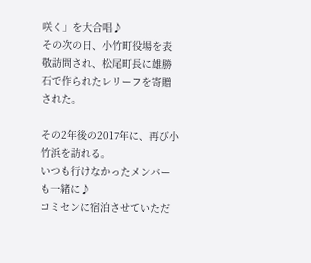咲く」を大合唱♪
その次の日、小竹町役場を表敬訪問され、松尾町長に雄勝石で作られたレリーフを寄贈された。

その2年後の2017年に、再び小竹浜を訪れる。
いつも行けなかったメンバーも一緒に♪
コミセンに宿泊させていただ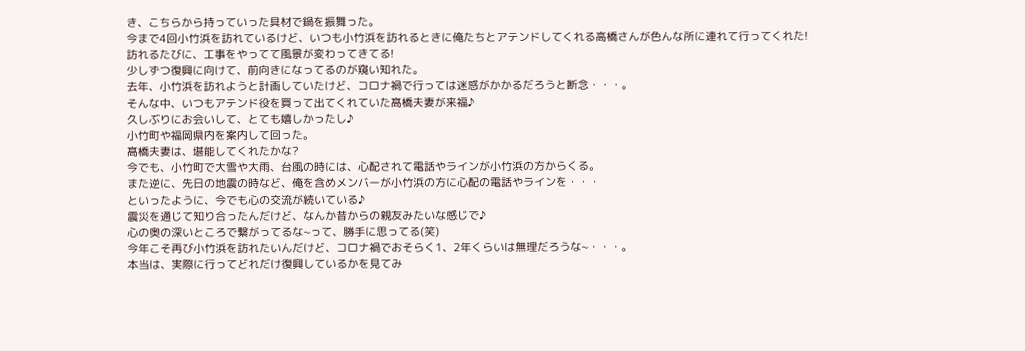き、こちらから持っていった具材で鍋を振舞った。
今まで4回小竹浜を訪れているけど、いつも小竹浜を訪れるときに俺たちとアテンドしてくれる高橋さんが色んな所に連れて行ってくれた!
訪れるたびに、工事をやってて風景が変わってきてる!
少しずつ復興に向けて、前向きになってるのが窺い知れた。
去年、小竹浜を訪れようと計画していたけど、コロナ禍で行っては迷惑がかかるだろうと断念・・・。
そんな中、いつもアテンド役を買って出てくれていた髙橋夫妻が来福♪
久しぶりにお会いして、とても嬉しかったし♪
小竹町や福岡県内を案内して回った。
髙橋夫妻は、堪能してくれたかな?
今でも、小竹町で大雪や大雨、台風の時には、心配されて電話やラインが小竹浜の方からくる。
また逆に、先日の地震の時など、俺を含めメンバーが小竹浜の方に心配の電話やラインを・・・
といったように、今でも心の交流が続いている♪
震災を通じて知り合ったんだけど、なんか昔からの親友みたいな感じで♪
心の奥の深いところで繋がってるな~って、勝手に思ってる(笑)
今年こそ再び小竹浜を訪れたいんだけど、コロナ禍でおそらく1、2年くらいは無理だろうな~・・・。
本当は、実際に行ってどれだけ復興しているかを見てみ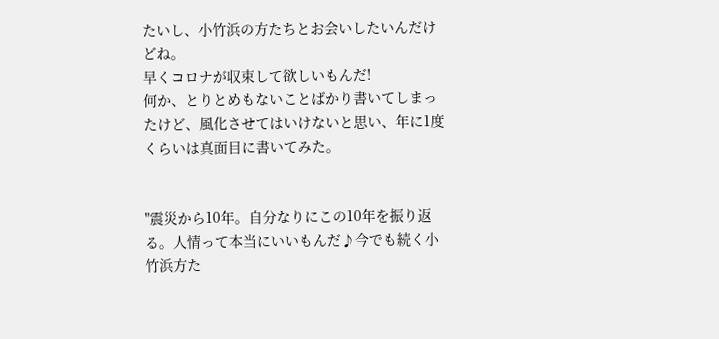たいし、小竹浜の方たちとお会いしたいんだけどね。
早くコロナが収束して欲しいもんだ!
何か、とりとめもないことばかり書いてしまったけど、風化させてはいけないと思い、年に1度くらいは真面目に書いてみた。


"震災から10年。自分なりにこの10年を振り返る。人情って本当にいいもんだ♪今でも続く小竹浜方た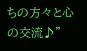ちの方々と心の交流♪"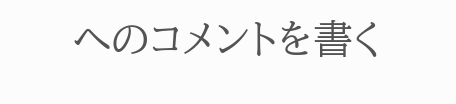へのコメントを書く